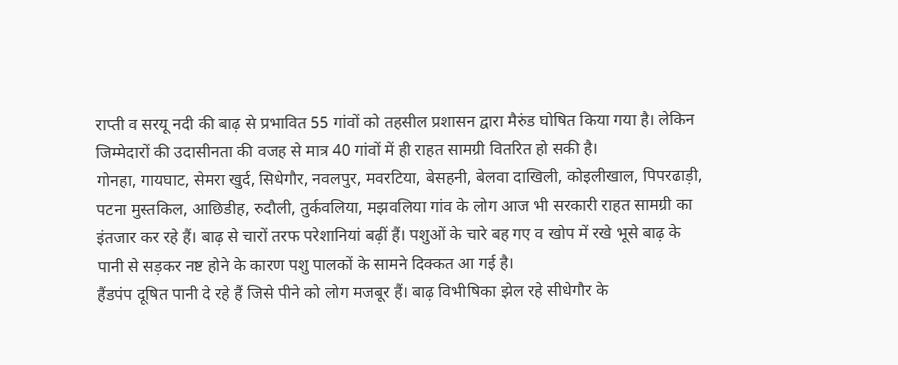राप्ती व सरयू नदी की बाढ़ से प्रभावित 55 गांवों को तहसील प्रशासन द्वारा मैरुंड घोषित किया गया है। लेकिन जिम्मेदारों की उदासीनता की वजह से मात्र 40 गांवों में ही राहत सामग्री वितरित हो सकी है।
गोनहा, गायघाट, सेमरा खुर्द, सिधेगौर, नवलपुर, मवरटिया, बेसहनी, बेलवा दाखिली, कोइलीखाल, पिपरढाड़ी, पटना मुस्तकिल, आछिडीह, रुदौली, तुर्कवलिया, मझवलिया गांव के लोग आज भी सरकारी राहत सामग्री का इंतजार कर रहे हैं। बाढ़ से चारों तरफ परेशानियां बढ़ीं हैं। पशुओं के चारे बह गए व खोप में रखे भूसे बाढ़ के पानी से सड़कर नष्ट होने के कारण पशु पालकों के सामने दिक्कत आ गई है।
हैंडपंप दूषित पानी दे रहे हैं जिसे पीने को लोग मजबूर हैं। बाढ़ विभीषिका झेल रहे सीधेगौर के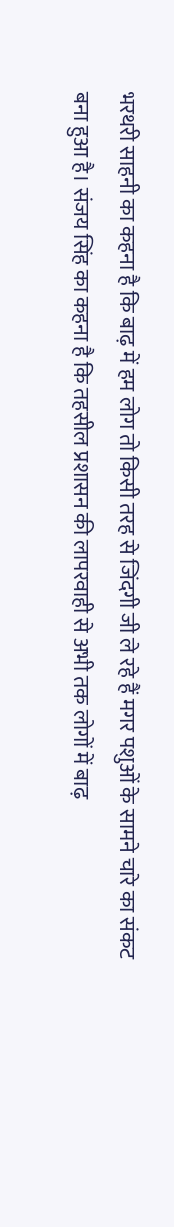भरथरी साहनी का कहना है कि बाढ़ में हम लोग तो किसी तरह से जिंदगी जी ले रहे हैं मगर पशुओं के सामने चारे का संकट बना हुआ है। संजय सिंह का कहना है कि तहसील प्रशासन की लापरवाही से अभी तक लोगों में बाढ़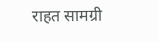राहत सामग्री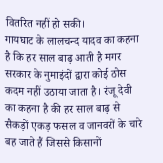वितरित नहीं हो सकी।
गायघाट के लालचन्द यादव का कहना है कि हर साल बाढ़ आती है मगर सरकार के नुमाइंदों द्वारा कोई ठोस कदम नहीं उठाया जाता है। रंजू देवी का कहना है की हर साल बाढ़ से सैकड़ों एकड़ फसल व जानवरों के चारे बह जाते हैं जिससे किसानों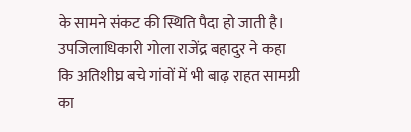के सामने संकट की स्थिति पैदा हो जाती है। उपजिलाधिकारी गोला राजेंद्र बहादुर ने कहा कि अतिशीघ्र बचे गांवों में भी बाढ़ राहत सामग्री का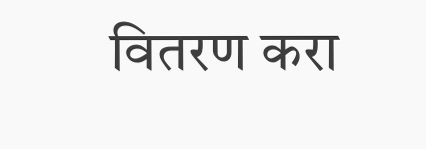वितरण करा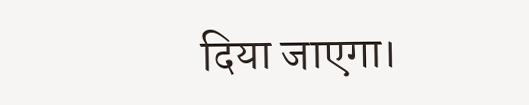दिया जाएगा।